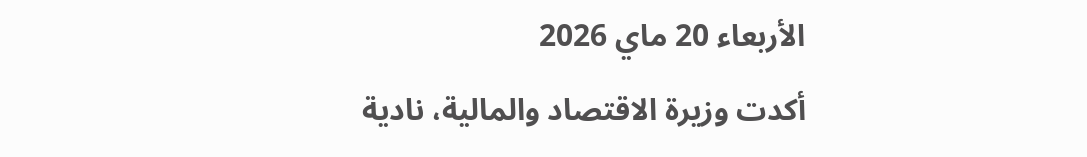الأربعاء 20 ماي 2026
أكدت وزيرة الاقتصاد والمالية، نادية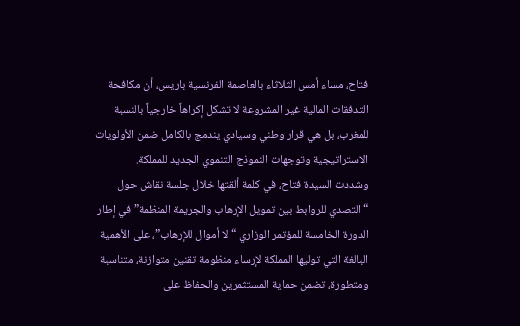فتاح، مساء أمس الثلاثاء بالعاصمة الفرنسية باريس، أن مكافحة التدفقات المالية غير المشروعة لا تشكل إكراهاً خارجياً بالنسبة للمغرب، بل هي قرار وطني وسيادي يندمج بالكامل ضمن الأولويات الاستراتيجية وتوجهات النموذج التنموي الجديد للمملكة.
وشددت السيدة فتاح، في كلمة ألقتها خلال جلسة نقاش حول “التصدي للروابط بين تمويل الإرهاب والجريمة المنظمة” في إطار الدورة الخامسة للمؤتمر الوزاري “لا أموال للإرهاب”، على الأهمية البالغة التي توليها المملكة لإرساء منظومة تقنين متوازنة، متناسبة ومتطورة، تضمن حماية المستثمرين والحفاظ على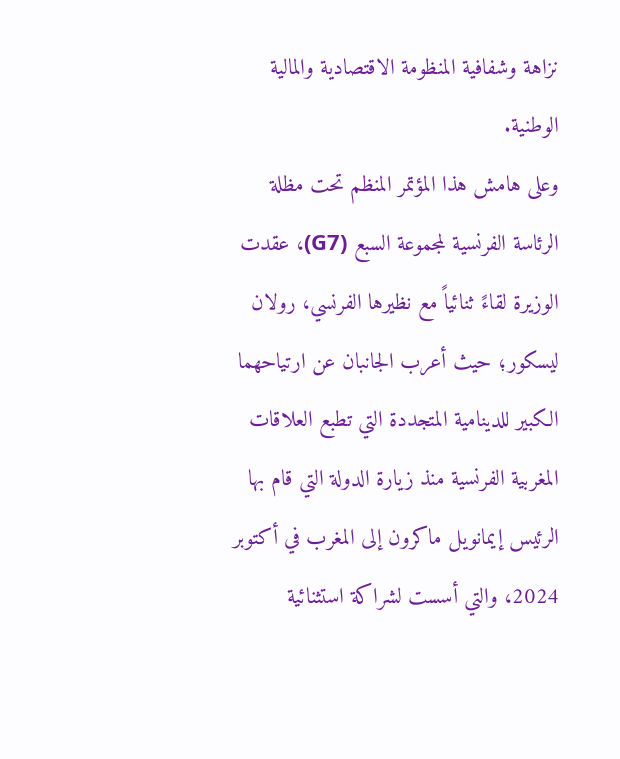نزاهة وشفافية المنظومة الاقتصادية والمالية الوطنية.
وعلى هامش هذا المؤتمر المنظم تحت مظلة الرئاسة الفرنسية لمجموعة السبع (G7)، عقدت الوزيرة لقاءً ثنائياً مع نظيرها الفرنسي، رولان ليسكور؛ حيث أعرب الجانبان عن ارتياحهما الكبير للدينامية المتجددة التي تطبع العلاقات المغربية الفرنسية منذ زيارة الدولة التي قام بها الرئيس إيمانويل ماكرون إلى المغرب في أكتوبر 2024، والتي أسست لشراكة استثنائية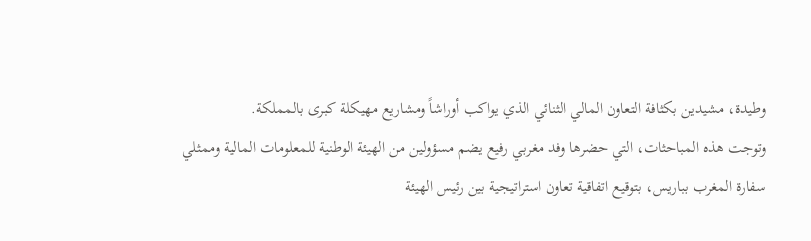وطيدة، مشيدين بكثافة التعاون المالي الثنائي الذي يواكب أوراشاً ومشاريع مهيكلة كبرى بالمملكة.
وتوجت هذه المباحثات، التي حضرها وفد مغربي رفيع يضم مسؤولين من الهيئة الوطنية للمعلومات المالية وممثلي سفارة المغرب بباريس، بتوقيع اتفاقية تعاون استراتيجية بين رئيس الهيئة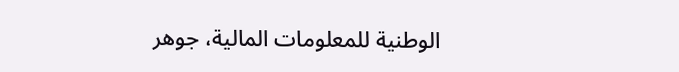الوطنية للمعلومات المالية، جوهر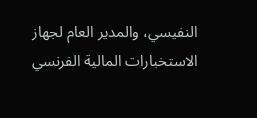النفيسي، والمدير العام لجهاز الاستخبارات المالية الفرنسي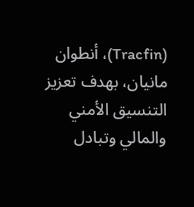(Tracfin)، أنطوان مانيان، بهدف تعزيز التنسيق الأمني والمالي وتبادل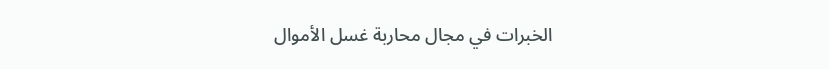الخبرات في مجال محاربة غسل الأموال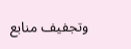وتجفيف منابع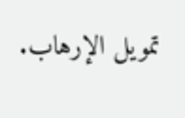تمويل الإرهاب.